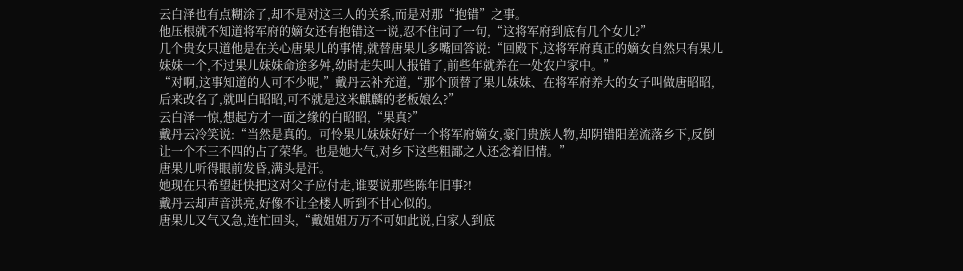云白泽也有点糊涂了,却不是对这三人的关系,而是对那“抱错”之事。
他压根就不知道将军府的嫡女还有抱错这一说,忍不住问了一句,“这将军府到底有几个女儿?”
几个贵女只道他是在关心唐果儿的事情,就替唐果儿多嘴回答说:“回殿下,这将军府真正的嫡女自然只有果儿妹妹一个,不过果儿妹妹命途多舛,幼时走失叫人报错了,前些年就养在一处农户家中。”
“对啊,这事知道的人可不少呢,”戴丹云补充道,“那个顶替了果儿妹妹、在将军府养大的女子叫做唐昭昭,后来改名了,就叫白昭昭,可不就是这米麒麟的老板娘么?”
云白泽一惊,想起方才一面之缘的白昭昭,“果真?”
戴丹云冷笑说:“当然是真的。可怜果儿妹妹好好一个将军府嫡女,豪门贵族人物,却阴错阳差流落乡下,反倒让一个不三不四的占了荣华。也是她大气,对乡下这些粗鄙之人还念着旧情。”
唐果儿听得眼前发昏,满头是汗。
她现在只希望赶快把这对父子应付走,谁要说那些陈年旧事?!
戴丹云却声音洪亮,好像不让全楼人听到不甘心似的。
唐果儿又气又急,连忙回头,“戴姐姐万万不可如此说,白家人到底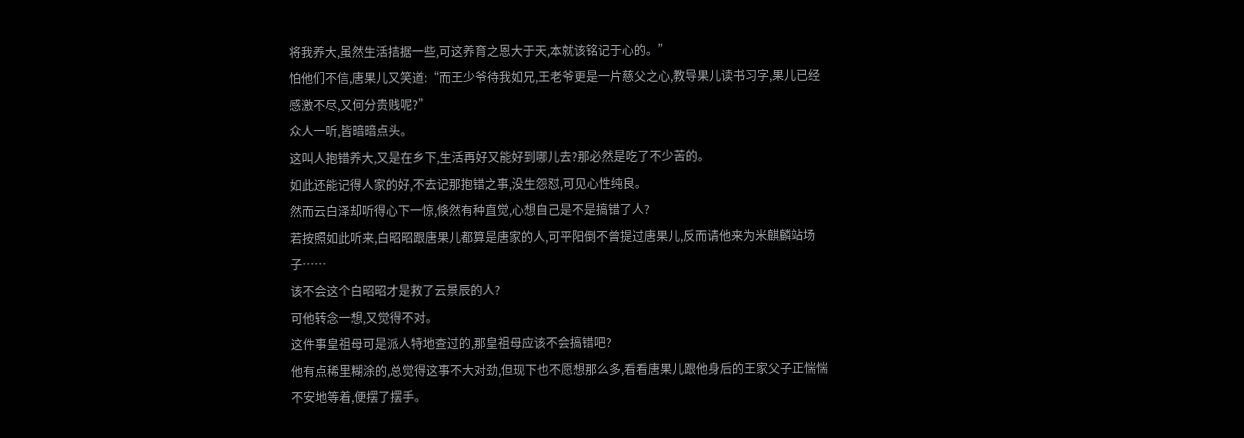将我养大,虽然生活拮据一些,可这养育之恩大于天,本就该铭记于心的。”
怕他们不信,唐果儿又笑道:“而王少爷待我如兄,王老爷更是一片慈父之心,教导果儿读书习字,果儿已经感激不尽,又何分贵贱呢?”
众人一听,皆暗暗点头。
这叫人抱错养大,又是在乡下,生活再好又能好到哪儿去?那必然是吃了不少苦的。
如此还能记得人家的好,不去记那抱错之事,没生怨怼,可见心性纯良。
然而云白泽却听得心下一惊,倏然有种直觉,心想自己是不是搞错了人?
若按照如此听来,白昭昭跟唐果儿都算是唐家的人,可平阳倒不曾提过唐果儿,反而请他来为米麒麟站场子……
该不会这个白昭昭才是救了云景辰的人?
可他转念一想,又觉得不对。
这件事皇祖母可是派人特地查过的,那皇祖母应该不会搞错吧?
他有点稀里糊涂的,总觉得这事不大对劲,但现下也不愿想那么多,看看唐果儿跟他身后的王家父子正惴惴不安地等着,便摆了摆手。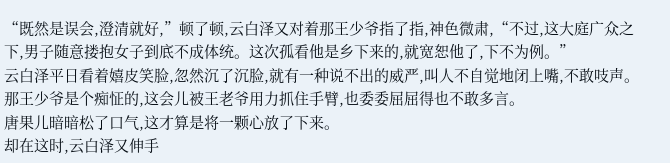“既然是误会,澄清就好,”顿了顿,云白泽又对着那王少爷指了指,神色微肃,“不过,这大庭广众之下,男子随意搂抱女子到底不成体统。这次孤看他是乡下来的,就宽恕他了,下不为例。”
云白泽平日看着嬉皮笑脸,忽然沉了沉脸,就有一种说不出的威严,叫人不自觉地闭上嘴,不敢吱声。
那王少爷是个痴怔的,这会儿被王老爷用力抓住手臂,也委委屈屈得也不敢多言。
唐果儿暗暗松了口气,这才算是将一颗心放了下来。
却在这时,云白泽又伸手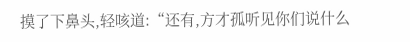摸了下鼻头,轻咳道:“还有,方才孤听见你们说什么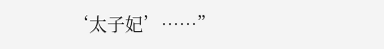‘太子妃’……”